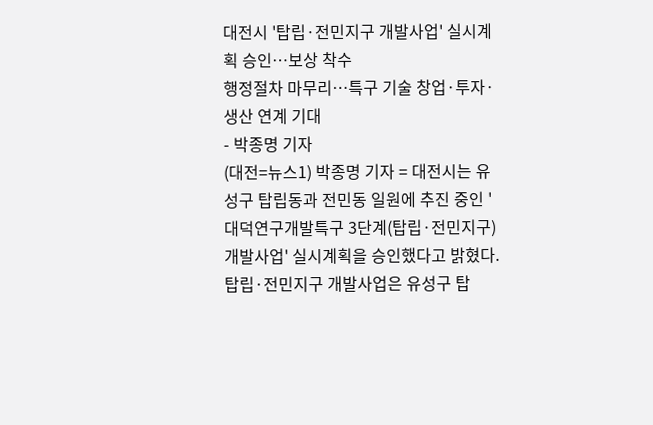대전시 '탑립·전민지구 개발사업' 실시계획 승인…보상 착수
행정절차 마무리…특구 기술 창업·투자·생산 연계 기대
- 박종명 기자
(대전=뉴스1) 박종명 기자 = 대전시는 유성구 탑립동과 전민동 일원에 추진 중인 '대덕연구개발특구 3단계(탑립·전민지구) 개발사업' 실시계획을 승인했다고 밝혔다.
탑립·전민지구 개발사업은 유성구 탑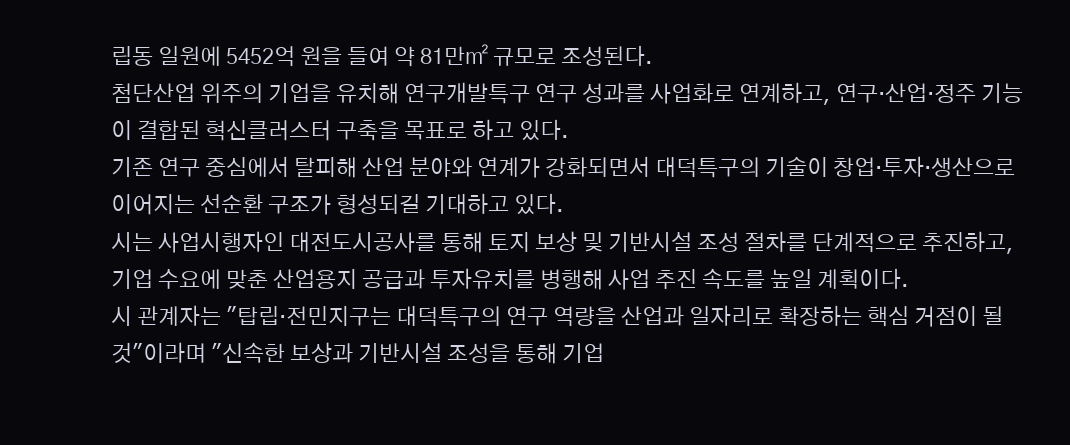립동 일원에 5452억 원을 들여 약 81만㎡ 규모로 조성된다.
첨단산업 위주의 기업을 유치해 연구개발특구 연구 성과를 사업화로 연계하고, 연구·산업·정주 기능이 결합된 혁신클러스터 구축을 목표로 하고 있다.
기존 연구 중심에서 탈피해 산업 분야와 연계가 강화되면서 대덕특구의 기술이 창업·투자·생산으로 이어지는 선순환 구조가 형성되길 기대하고 있다.
시는 사업시행자인 대전도시공사를 통해 토지 보상 및 기반시설 조성 절차를 단계적으로 추진하고, 기업 수요에 맞춘 산업용지 공급과 투자유치를 병행해 사업 추진 속도를 높일 계획이다.
시 관계자는 "탑립·전민지구는 대덕특구의 연구 역량을 산업과 일자리로 확장하는 핵심 거점이 될 것"이라며 "신속한 보상과 기반시설 조성을 통해 기업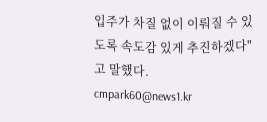입주가 차질 없이 이뤄질 수 있도록 속도감 있게 추진하겠다"고 말했다.
cmpark60@news1.kr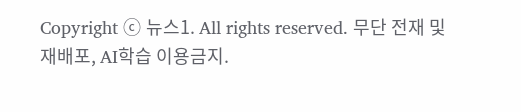Copyright ⓒ 뉴스1. All rights reserved. 무단 전재 및 재배포, AI학습 이용금지.